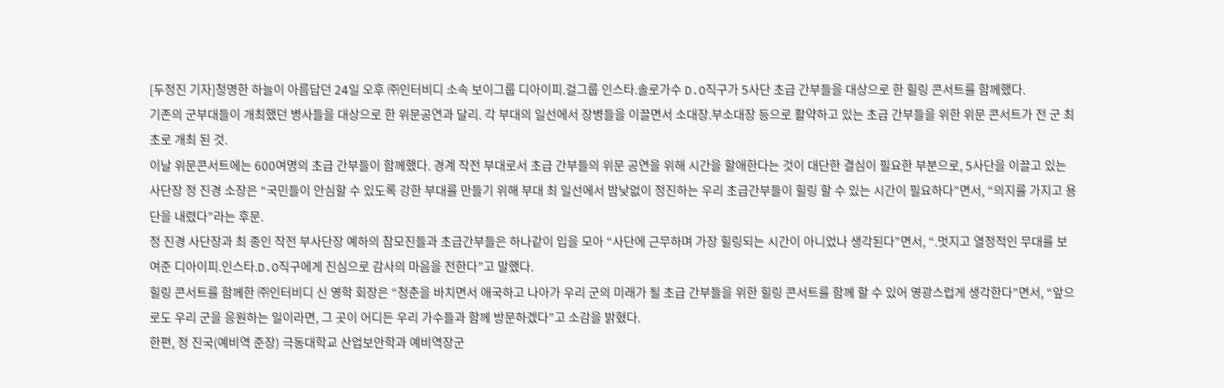[두정진 기자]청명한 하늘이 아름답던 24일 오후 ㈜인터비디 소속 보이그룹 디아이피.걸그룹 인스타.솔로가수 D.O직구가 5사단 초급 간부들을 대상으로 한 힐링 콘서트를 함께했다.
기존의 군부대들이 개최했던 병사들을 대상으로 한 위문공연과 달리. 각 부대의 일선에서 장병들을 이끌면서 소대장.부소대장 등으로 활약하고 있는 초급 간부들을 위한 위문 콘서트가 전 군 최초로 개최 된 것.
이날 위문콘서트에는 600여명의 초급 간부들이 함께했다. 경계 작전 부대로서 초급 간부들의 위문 공연을 위해 시간을 할애한다는 것이 대단한 결심이 필요한 부분으로, 5사단을 이끌고 있는 사단장 정 진경 소장은 “국민들이 안심할 수 있도록 강한 부대를 만들기 위해 부대 최 일선에서 밤낮없이 정진하는 우리 초급간부들이 힐링 할 수 있는 시간이 필요하다”면서, “의지를 가지고 용단을 내렸다”라는 후문.
정 진경 사단장과 최 종인 작전 부사단장 예하의 참모진들과 초급간부들은 하나같이 입을 모아 “사단에 근무하며 가장 힐링되는 시간이 아니었나 생각된다”면서, “.멋지고 열정적인 무대를 보여준 디아이피.인스타.D.O직구에게 진심으로 감사의 마음을 전한다”고 말했다.
힐링 콘서트를 함께한 ㈜인터비디 신 영학 회장은 “청춘을 바치면서 애국하고 나아가 우리 군의 미래가 될 초급 간부들을 위한 힐링 콘서트를 함께 할 수 있어 영광스럽게 생각한다”면서, “앞으로도 우리 군을 응원하는 일이라면, 그 곳이 어디든 우리 가수들과 함께 방문하겠다”고 소감을 밝혔다.
한편, 정 진국(예비역 준장) 극동대학교 산업보안학과 예비역장군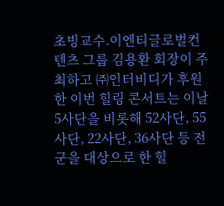초빙교수.이엔티글로벌컨텐츠 그룹 김용환 회장이 주최하고 ㈜인터비디가 후원한 이번 힐링 콘서트는 이날 5사단을 비롯해 52사단, 55사단, 22사단, 36사단 등 전 군을 대상으로 한 힐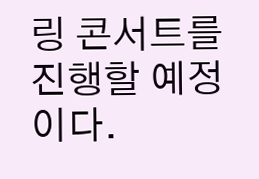링 콘서트를 진행할 예정이다.